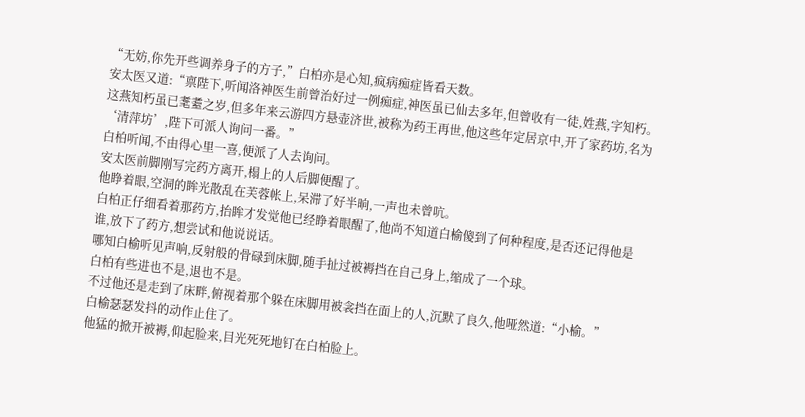“无妨,你先开些调养身子的方子,”白柏亦是心知,疯病痴症皆看天数。
安太医又道:“禀陛下,听闻洛神医生前曾治好过一例痴症,神医虽已仙去多年,但曾收有一徒,姓燕,字知朽。这燕知朽虽已耄耋之岁,但多年来云游四方悬壶济世,被称为药王再世,他这些年定居京中,开了家药坊,名为‘清萍坊’,陛下可派人询问一番。”
白柏听闻,不由得心里一喜,便派了人去询问。
安太医前脚刚写完药方离开,榻上的人后脚便醒了。
他睁着眼,空洞的眸光散乱在芙蓉帐上,呆滞了好半晌,一声也未曾吭。
白柏正仔细看着那药方,抬眸才发觉他已经睁着眼醒了,他尚不知道白榆傻到了何种程度,是否还记得他是谁,放下了药方,想尝试和他说说话。
哪知白榆听见声响,反射般的骨碌到床脚,随手扯过被褥挡在自己身上,缩成了一个球。
白柏有些进也不是,退也不是。
不过他还是走到了床畔,俯视着那个躲在床脚用被衾挡在面上的人,沉默了良久,他哑然道:“小榆。”
白榆瑟瑟发抖的动作止住了。
他猛的掀开被褥,仰起脸来,目光死死地钉在白柏脸上。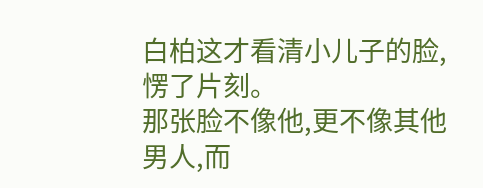白柏这才看清小儿子的脸,愣了片刻。
那张脸不像他,更不像其他男人,而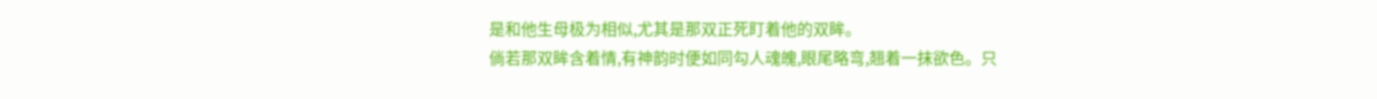是和他生母极为相似,尤其是那双正死盯着他的双眸。
倘若那双眸含着情,有神韵时便如同勾人魂魄,眼尾略弯,翘着一抹欲色。只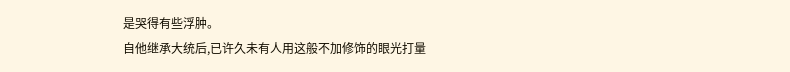是哭得有些浮肿。
自他继承大统后,已许久未有人用这般不加修饰的眼光打量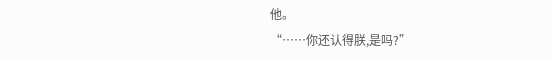他。
“……你还认得朕,是吗?”